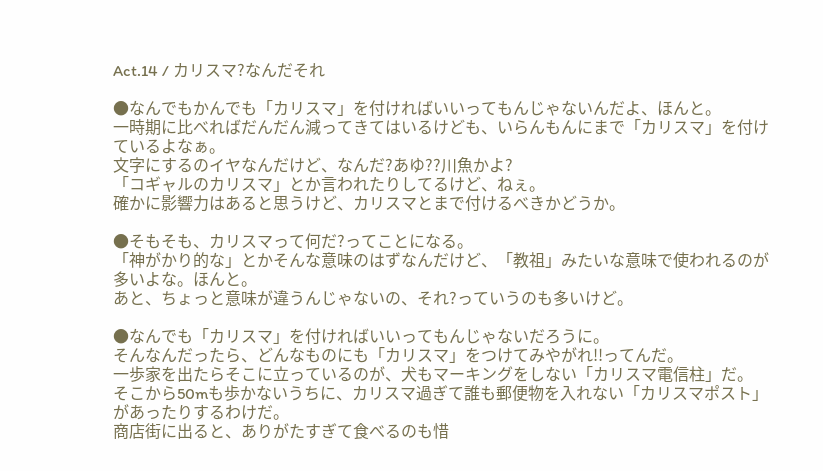Act.14 / カリスマ?なんだそれ

●なんでもかんでも「カリスマ」を付ければいいってもんじゃないんだよ、ほんと。
一時期に比べればだんだん減ってきてはいるけども、いらんもんにまで「カリスマ」を付けているよなぁ。
文字にするのイヤなんだけど、なんだ?あゆ??川魚かよ?
「コギャルのカリスマ」とか言われたりしてるけど、ねぇ。
確かに影響力はあると思うけど、カリスマとまで付けるべきかどうか。

●そもそも、カリスマって何だ?ってことになる。
「神がかり的な」とかそんな意味のはずなんだけど、「教祖」みたいな意味で使われるのが多いよな。ほんと。
あと、ちょっと意味が違うんじゃないの、それ?っていうのも多いけど。

●なんでも「カリスマ」を付ければいいってもんじゃないだろうに。
そんなんだったら、どんなものにも「カリスマ」をつけてみやがれ!!ってんだ。
一歩家を出たらそこに立っているのが、犬もマーキングをしない「カリスマ電信柱」だ。
そこから50mも歩かないうちに、カリスマ過ぎて誰も郵便物を入れない「カリスマポスト」があったりするわけだ。
商店街に出ると、ありがたすぎて食べるのも惜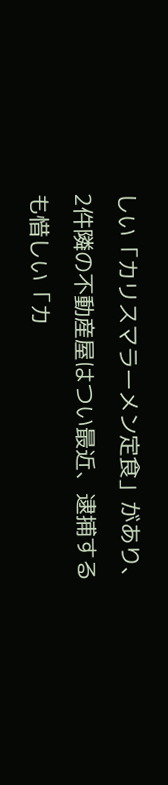しい「カリスマラーメン定食」があり、2件隣の不動産屋はつい最近、逮捕するも惜しい「カ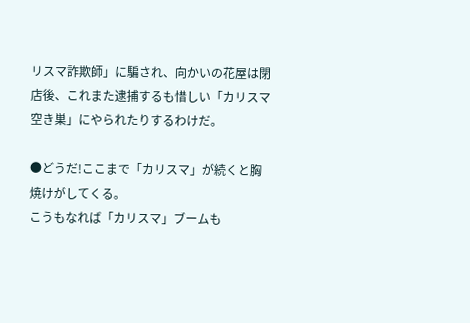リスマ詐欺師」に騙され、向かいの花屋は閉店後、これまた逮捕するも惜しい「カリスマ空き巣」にやられたりするわけだ。

●どうだ!ここまで「カリスマ」が続くと胸焼けがしてくる。
こうもなれば「カリスマ」ブームも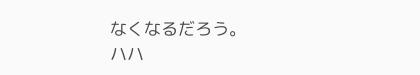なくなるだろう。
ハハ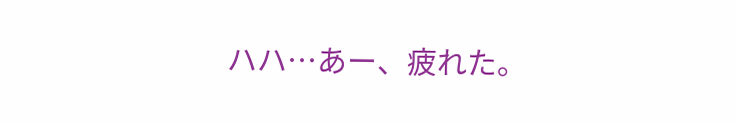ハハ…あー、疲れた。